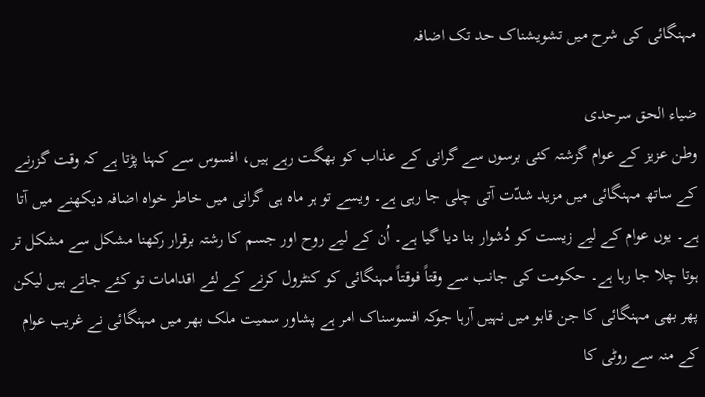مہنگائی کی شرح میں تشویشناک حد تک اضافہ

ضیاء الحق سرحدی
وطن عزیز کے عوام گزشتہ کئی برسوں سے گرانی کے عذاب کو بھگت رہے ہیں، افسوس سے کہنا پڑتا ہے کہ وقت گزرنے کے ساتھ مہنگائی میں مزید شدّت آتی چلی جا رہی ہے۔ ویسے تو ہر ماہ ہی گرانی میں خاطر خواہ اضافہ دیکھنے میں آتا ہے۔ یوں عوام کے لیے زیست کو دُشوار بنا دیا گیا ہے۔ اُن کے لیے روح اور جسم کا رشتہ برقرار رکھنا مشکل سے مشکل تر ہوتا چلا جا رہا ہے۔ حکومت کی جانب سے وقتاً فوقتاً مہنگائی کو کنٹرول کرنے کے لئے اقدامات تو کئے جاتے ہیں لیکن پھر بھی مہنگائی کا جن قابو میں نہیں آرہا جوکہ افسوسناک امر ہے پشاور سمیت ملک بھر میں مہنگائی نے غریب عوام کے منہ سے روٹی کا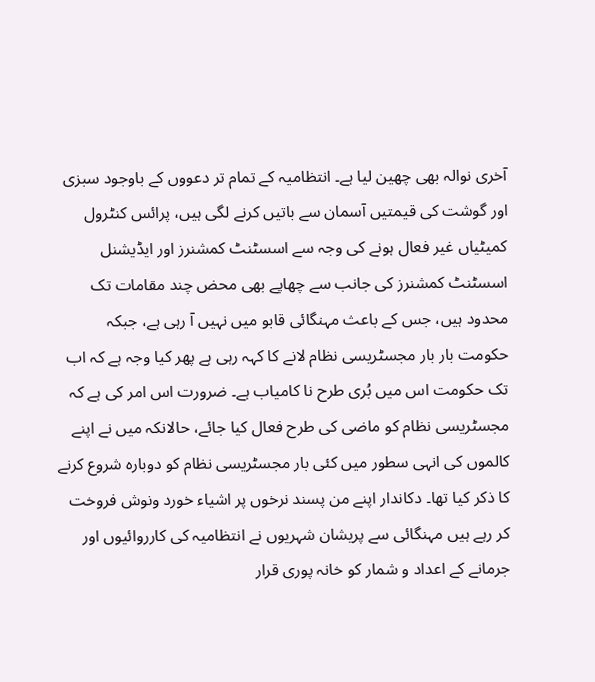آخری نوالہ بھی چھین لیا ہے۔ انتظامیہ کے تمام تر دعووں کے باوجود سبزی اور گوشت کی قیمتیں آسمان سے باتیں کرنے لگی ہیں، پرائس کنٹرول کمیٹیاں غیر فعال ہونے کی وجہ سے اسسٹنٹ کمشنرز اور ایڈیشنل اسسٹنٹ کمشنرز کی جانب سے چھاپے بھی محض چند مقامات تک محدود ہیں، جس کے باعث مہنگائی قابو میں نہیں آ رہی ہے، جبکہ حکومت بار بار مجسٹریسی نظام لانے کا کہہ رہی ہے پھر کیا وجہ ہے کہ اب تک حکومت اس میں بُری طرح نا کامیاب ہے۔ ضرورت اس امر کی ہے کہ مجسٹریسی نظام کو ماضی کی طرح فعال کیا جائے، حالانکہ میں نے اپنے کالموں کی انہی سطور میں کئی بار مجسٹریسی نظام کو دوبارہ شروع کرنے کا ذکر کیا تھا۔ دکاندار اپنے من پسند نرخوں پر اشیاء خورد ونوش فروخت کر رہے ہیں مہنگائی سے پریشان شہریوں نے انتظامیہ کی کارروائیوں اور جرمانے کے اعداد و شمار کو خانہ پوری قرار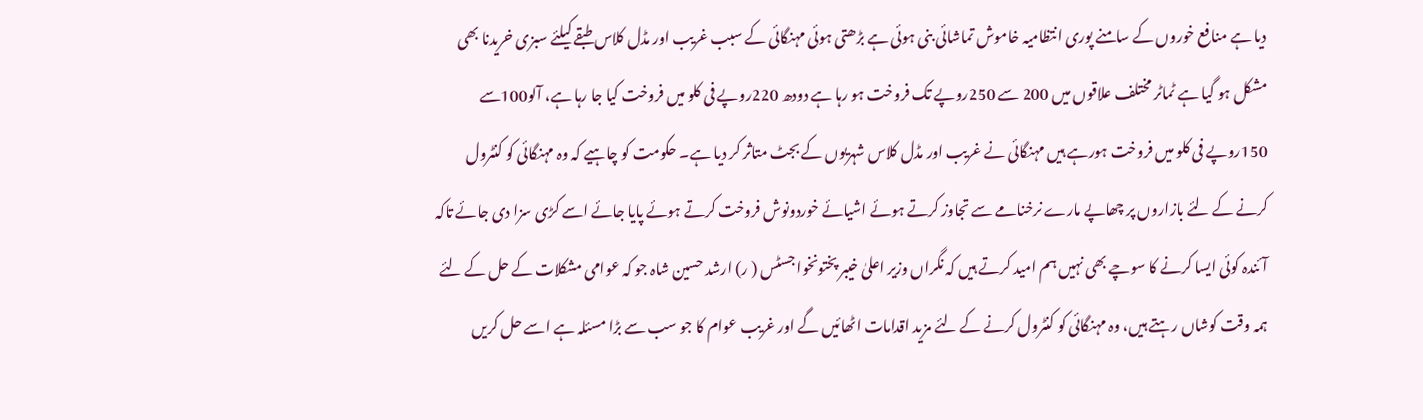دیا ہے منافع خوروں کے سامنے پوری انتظامیہ خاموش تماشائی بنی ہوئی ہے بڑھتی ہوئی مہنگائی کے سبب غریب اور مڈل کلاس طبقے کیلئے سبزی خریدنا بھی مشکل ہو گیا ہے ٹماٹر مختلف علاقوں میں 200 سے 250روپے تک فروخت ہو رہا ہے دودھ 220روپے فی کلو میں فروخت کیا جا رہا ہے، آلو100سے 150روپے فی کلو میں فروخت ہورہے ہیں مہنگائی نے غریب اور مڈل کلاس شہریوں کے بجٹ متاثر کر دیا ہے۔ حکومت کو چاہیے کہ وہ مہنگائی کو کنٹرول کرنے کے لئے بازاروں پر چھاپے مارے نرخنامے سے تجاوز کرتے ہوئے اشیائے خوردونوش فروخت کرتے ہوئے پایا جائے اسے کڑی سزا دی جائے تاکہ آئندہ کوئی ایسا کرنے کا سوچے بھی نہیں ہم امید کرتے ہیں کہ نگراں وزیر اعلیٰ خیبر پختونخوا جسٹس ( ر) ارشد حسین شاہ جو کہ عوامی مشکلات کے حل کے لئے ہمہ وقت کوشاں رہتے ہیں، وہ مہنگائی کو کنٹرول کرنے کے لئے مزید اقدامات اٹھائیں گے اور غریب عوام کا جو سب سے بڑا مسئلہ ہے اسے حل کریں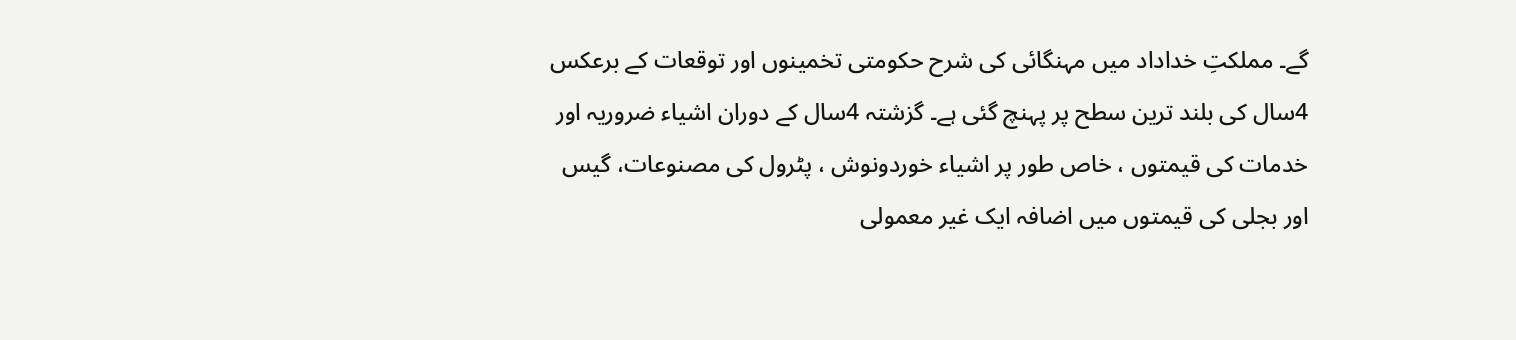گے۔ مملکتِ خداداد میں مہنگائی کی شرح حکومتی تخمینوں اور توقعات کے برعکس 4سال کی بلند ترین سطح پر پہنچ گئی ہے۔ گزشتہ 4سال کے دوران اشیاء ضروریہ اور خدمات کی قیمتوں ، خاص طور پر اشیاء خوردونوش ، پٹرول کی مصنوعات، گیس اور بجلی کی قیمتوں میں اضافہ ایک غیر معمولی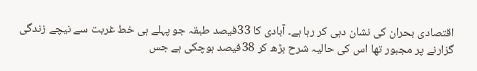اقتصادی بحران کی نشان دہی کر رہا ہے۔ آبادی کا 33فیصد طبقہ جو پہلے ہی خط غربت سے نیچے زندگی گزارنے پر مجبور تھا اس کی حالیہ شرح بڑھ کر 38فیصد ہوچکی ہے جس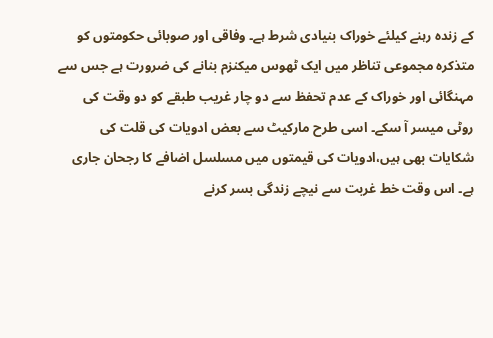کے زندہ رہنے کیلئے خوراک بنیادی شرط ہے۔ وفاقی اور صوبائی حکومتوں کو متذکرہ مجموعی تناظر میں ایک ٹھوس میکنزم بنانے کی ضرورت ہے جس سے مہنگائی اور خوراک کے عدم تحفظ سے دو چار غریب طبقے کو دو وقت کی روٹی میسر آ سکے۔ اسی طرح مارکیٹ سے بعض ادویات کی قلت کی شکایات بھی ہیں،ادویات کی قیمتوں میں مسلسل اضافے کا رجحان جاری ہے۔ اس وقت خط غربت سے نیچے زندگی بسر کرنے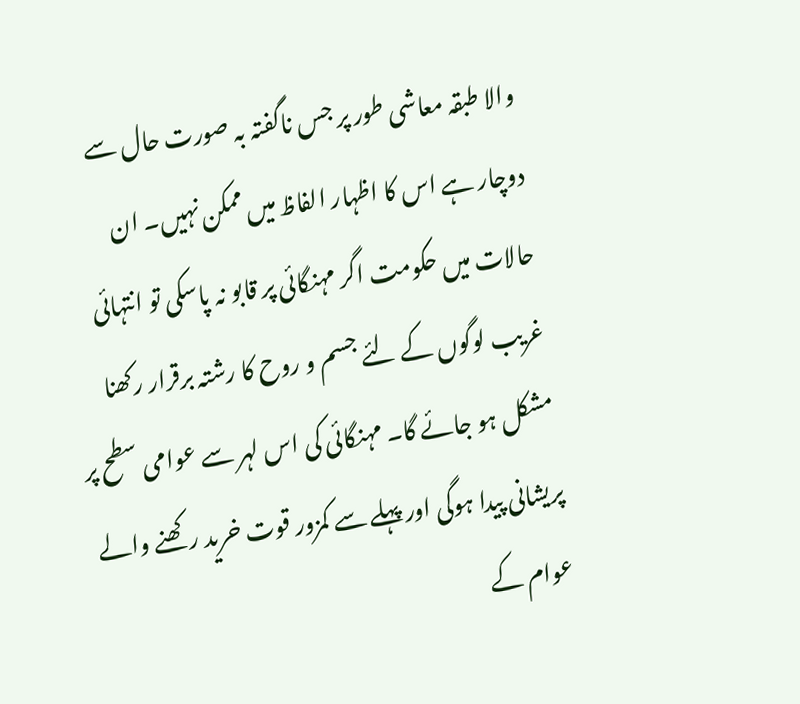والا طبقہ معاشی طور پر جس ناگفتہ بہ صورت حال سے دوچار ہے اس کا اظہار الفاظ میں ممکن نہیں۔ ان حالات میں حکومت اگر مہنگائی پر قابو نہ پاسکی تو انتہائی غریب لوگوں کے لئے جسم و روح کا رشتہ برقرار رکھنا مشکل ہو جائے گا۔ مہنگائی کی اس لہر سے عوامی سطح پر پریشانی پیدا ہوگی اور پہلے سے کمزور قوت خرید رکھنے والے عوام کے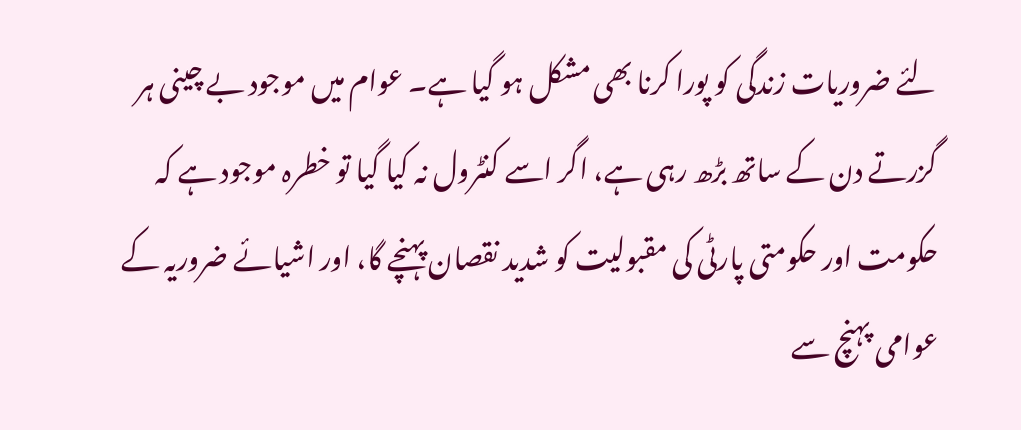لئے ضروریات زندگی کو پورا کرنا بھی مشکل ہو گیا ہے۔ عوام میں موجود بے چینی ہر گزرتے دن کے ساتھ بڑھ رہی ہے، اگر اسے کنٹرول نہ کیا گیا تو خطرہ موجود ہے کہ حکومت اور حکومتی پارٹی کی مقبولیت کو شدید نقصان پہنچے گا، اور اشیائے ضروریہ کے عوامی پہنچ سے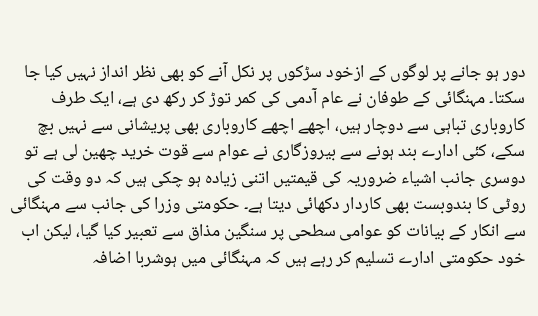دور ہو جانے پر لوگوں کے ازخود سڑکوں پر نکل آنے کو بھی نظر انداز نہیں کیا جا سکتا۔ مہنگائی کے طوفان نے عام آدمی کی کمر توڑ کر رکھ دی ہے، ایک طرف کاروباری تباہی سے دوچار ہیں، اچھے اچھے کاروباری بھی پریشانی سے نہیں بچ سکے، کئی ادارے بند ہونے سے بیروزگاری نے عوام سے قوت خرید چھین لی ہے تو دوسری جانب اشیاء ضروریہ کی قیمتیں اتنی زیادہ ہو چکی ہیں کہ دو وقت کی روٹی کا بندوبست بھی کاردار دکھائی دیتا ہے۔ حکومتی وزرا کی جانب سے مہنگائی سے انکار کے بیانات کو عوامی سطحی پر سنگین مذاق سے تعبیر کیا گیا، لیکن اب خود حکومتی ادارے تسلیم کر رہے ہیں کہ مہنگائی میں ہوشربا اضافہ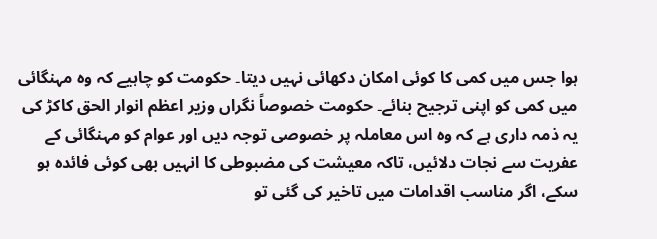ہوا جس میں کمی کا کوئی امکان دکھائی نہیں دیتا۔ حکومت کو چاہیے کہ وہ مہنگائی میں کمی کو اپنی ترجیح بنائے۔ حکومت خصوصاً نگراں وزیر اعظم انوار الحق کاکڑ کی یہ ذمہ داری ہے کہ وہ اس معاملہ پر خصوصی توجہ دیں اور عوام کو مہنگائی کے عفریت سے نجات دلائیں، تاکہ معیشت کی مضبوطی کا انہیں بھی کوئی فائدہ ہو سکے، اگر مناسب اقدامات میں تاخیر کی گئی تو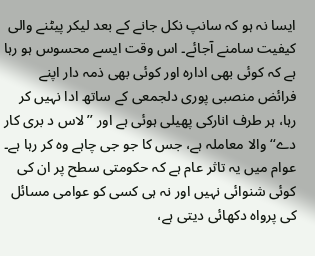ایسا نہ ہو کہ سانپ نکل جانے کے بعد لیکر پیٹنے والی کیفیت سامنے آجائے۔ اس وقت ایسے محسوس ہو رہا ہے کہ کوئی بھی ادارہ اور کوئی بھی ذمہ دار اپنے فرائض منصبی پوری دلجمعی کے ساتھ ادا نہیں کر رہا، ہر طرف انارکی پھیلی ہوئی ہے اور ’’ لاس د بری کار دے‘‘ والا معاملہ ہے، جس کا جو جی چاہے وہ کر رہا ہے۔ عوام میں یہ تاثر عام ہے کہ حکومتی سطح پر ان کی کوئی شنوائی نہیں اور نہ ہی کسی کو عوامی مسائل کی پرواہ دکھائی دیتی ہے،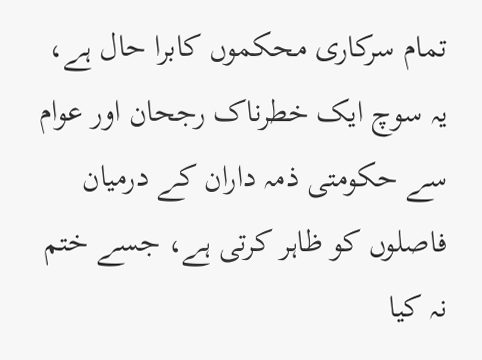تمام سرکاری محکموں کابرا حال ہے، یہ سوچ ایک خطرناک رجحان اور عوام سے حکومتی ذمہ داران کے درمیان فاصلوں کو ظاہر کرتی ہے، جسے ختم نہ کیا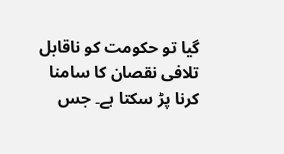گیا تو حکومت کو ناقابل تلافی نقصان کا سامنا کرنا پڑ سکتا ہے۔ جس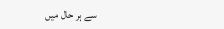سے ہر حال میں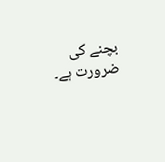بچنے کی ضرورت ہے۔